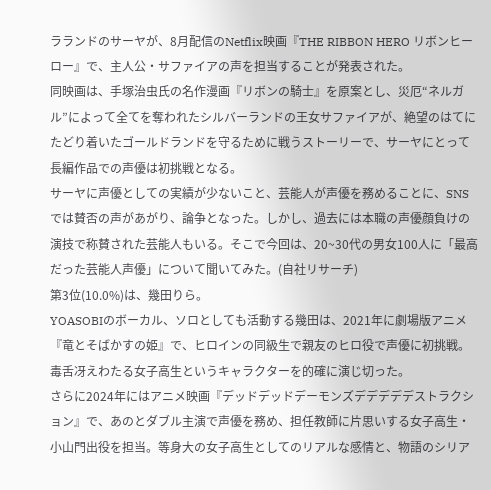ラランドのサーヤが、8月配信のNetflix映画『THE RIBBON HERO リボンヒーロー』で、主人公・サファイアの声を担当することが発表された。
同映画は、手塚治虫氏の名作漫画『リボンの騎士』を原案とし、災厄“ネルガル”によって全てを奪われたシルバーランドの王女サファイアが、絶望のはてにたどり着いたゴールドランドを守るために戦うストーリーで、サーヤにとって長編作品での声優は初挑戦となる。
サーヤに声優としての実績が少ないこと、芸能人が声優を務めることに、SNSでは賛否の声があがり、論争となった。しかし、過去には本職の声優顔負けの演技で称賛された芸能人もいる。そこで今回は、20~30代の男女100人に「最高だった芸能人声優」について聞いてみた。(自社リサーチ)
第3位(10.0%)は、幾田りら。
YOASOBIのボーカル、ソロとしても活動する幾田は、2021年に劇場版アニメ『竜とそばかすの姫』で、ヒロインの同級生で親友のヒロ役で声優に初挑戦。毒舌冴えわたる女子高生というキャラクターを的確に演じ切った。
さらに2024年にはアニメ映画『デッドデッドデーモンズデデデデデストラクション』で、あのとダブル主演で声優を務め、担任教師に片思いする女子高生・小山門出役を担当。等身大の女子高生としてのリアルな感情と、物語のシリア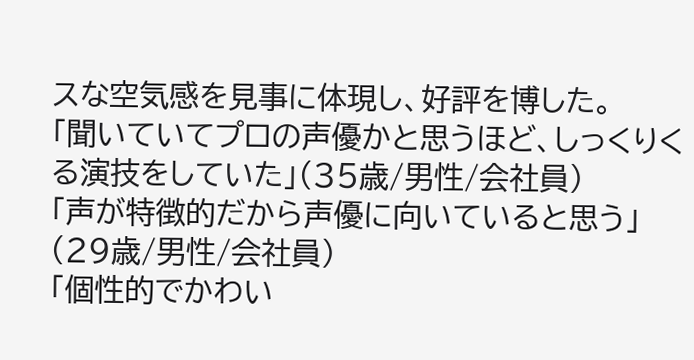スな空気感を見事に体現し、好評を博した。
「聞いていてプロの声優かと思うほど、しっくりくる演技をしていた」(35歳/男性/会社員)
「声が特徴的だから声優に向いていると思う」(29歳/男性/会社員)
「個性的でかわい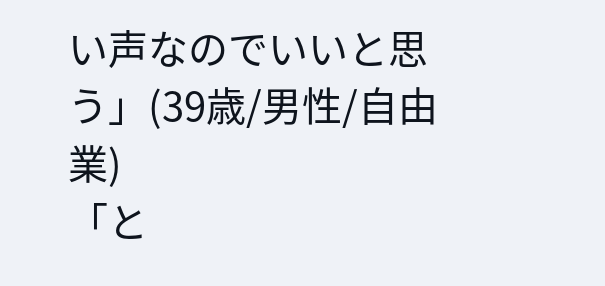い声なのでいいと思う」(39歳/男性/自由業)
「と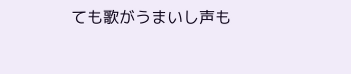ても歌がうまいし声も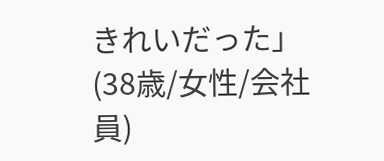きれいだった」(38歳/女性/会社員)